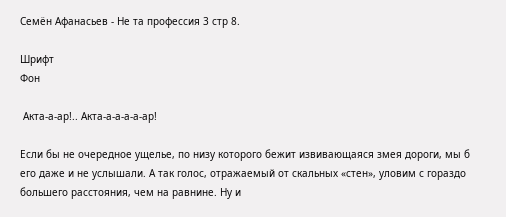Семён Афанасьев - Не та профессия 3 стр 8.

Шрифт
Фон

 Акта-а-ар!.. Акта-а-а-а-а-ар!

Если бы не очередное ущелье, по низу которого бежит извивающаяся змея дороги, мы б его даже и не услышали. А так голос, отражаемый от скальных «стен», уловим с гораздо большего расстояния, чем на равнине. Ну и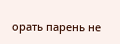орать парень не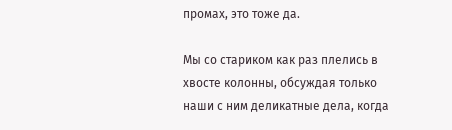промах, это тоже да.

Мы со стариком как раз плелись в хвосте колонны, обсуждая только наши с ним деликатные дела, когда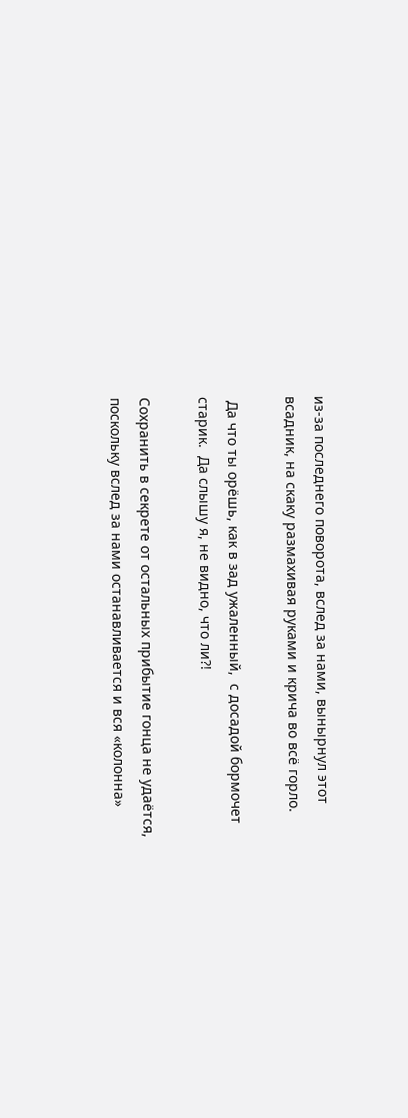из-за последнего поворота, вслед за нами, вынырнул этот всадник, на скаку размахивая руками и крича во всё горло.

 Да что ты орёшь, как в зад ужаленный,  с досадой бормочет старик.  Да слышу я, не видно, что ли?!

Сохранить в секрете от остальных прибытие гонца не удаётся, поскольку вслед за нами останавливается и вся «колонна»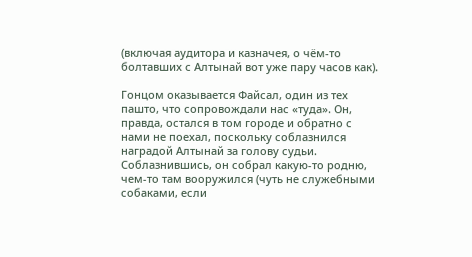(включая аудитора и казначея, о чём-то болтавших с Алтынай вот уже пару часов как).

Гонцом оказывается Файсал, один из тех пашто, что сопровождали нас «туда». Он, правда, остался в том городе и обратно с нами не поехал, поскольку соблазнился наградой Алтынай за голову судьи. Соблазнившись, он собрал какую-то родню, чем-то там вооружился (чуть не служебными собаками, если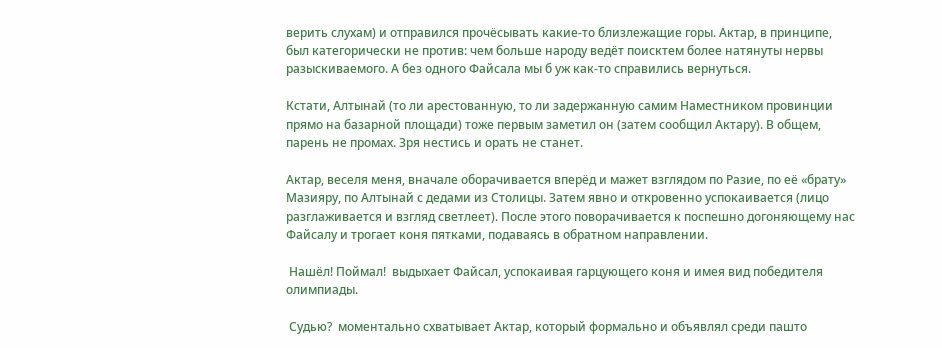верить слухам) и отправился прочёсывать какие-то близлежащие горы. Актар, в принципе, был категорически не против: чем больше народу ведёт поисктем более натянуты нервы разыскиваемого. А без одного Файсала мы б уж как-то справились вернуться.

Кстати, Алтынай (то ли арестованную, то ли задержанную самим Наместником провинции прямо на базарной площади) тоже первым заметил он (затем сообщил Актару). В общем, парень не промах. Зря нестись и орать не станет.

Актар, веселя меня, вначале оборачивается вперёд и мажет взглядом по Разие, по её «брату» Мазияру, по Алтынай с дедами из Столицы. Затем явно и откровенно успокаивается (лицо разглаживается и взгляд светлеет). После этого поворачивается к поспешно догоняющему нас Файсалу и трогает коня пятками, подаваясь в обратном направлении.

 Нашёл! Поймал!  выдыхает Файсал, успокаивая гарцующего коня и имея вид победителя олимпиады.

 Судью?  моментально схватывает Актар, который формально и объявлял среди пашто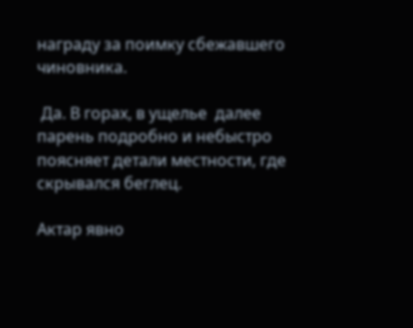награду за поимку сбежавшего чиновника.

 Да. В горах, в ущелье  далее парень подробно и небыстро поясняет детали местности, где скрывался беглец.

Актар явно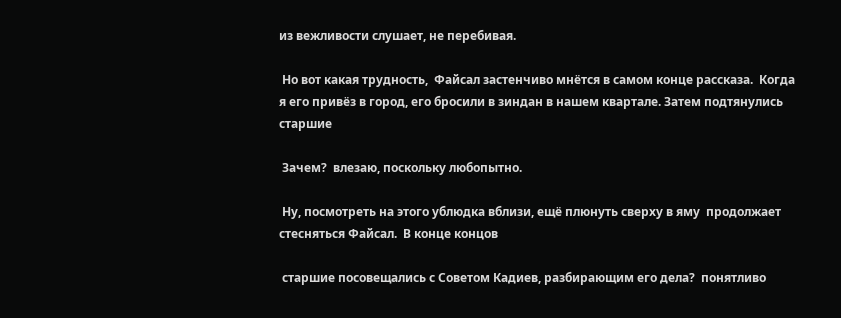из вежливости слушает, не перебивая.

 Но вот какая трудность,  Файсал застенчиво мнётся в самом конце рассказа.  Когда я его привёз в город, его бросили в зиндан в нашем квартале. Затем подтянулись старшие

 Зачем?  влезаю, поскольку любопытно.

 Ну, посмотреть на этого ублюдка вблизи, ещё плюнуть сверху в яму  продолжает стесняться Файсал.  В конце концов

 старшие посовещались с Советом Кадиев, разбирающим его дела?  понятливо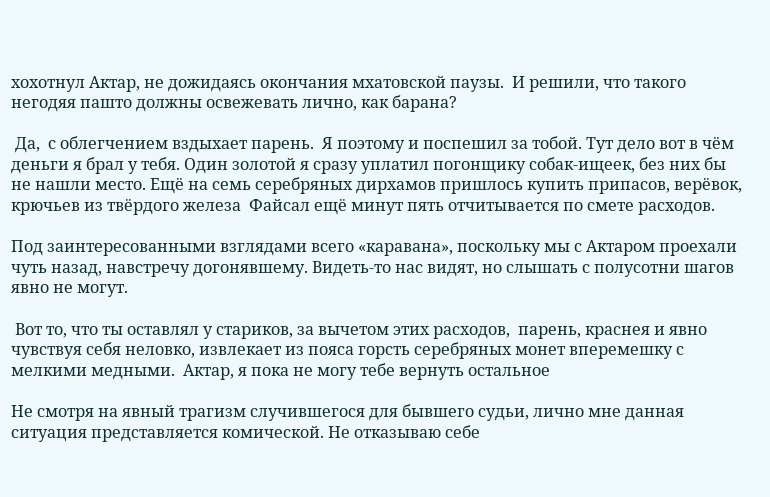хохотнул Актар, не дожидаясь окончания мхатовской паузы.  И решили, что такого негодяя пашто должны освежевать лично, как барана?

 Да,  с облегчением вздыхает парень.  Я поэтому и поспешил за тобой. Тут дело вот в чём деньги я брал у тебя. Один золотой я сразу уплатил погонщику собак-ищеек, без них бы не нашли место. Ещё на семь серебряных дирхамов пришлось купить припасов, верёвок, крючьев из твёрдого железа  Файсал ещё минут пять отчитывается по смете расходов.

Под заинтересованными взглядами всего «каравана», поскольку мы с Актаром проехали чуть назад, навстречу догонявшему. Видеть-то нас видят, но слышать с полусотни шагов явно не могут.

 Вот то, что ты оставлял у стариков, за вычетом этих расходов,  парень, краснея и явно чувствуя себя неловко, извлекает из пояса горсть серебряных монет вперемешку с мелкими медными.  Актар, я пока не могу тебе вернуть остальное

Не смотря на явный трагизм случившегося для бывшего судьи, лично мне данная ситуация представляется комической. Не отказываю себе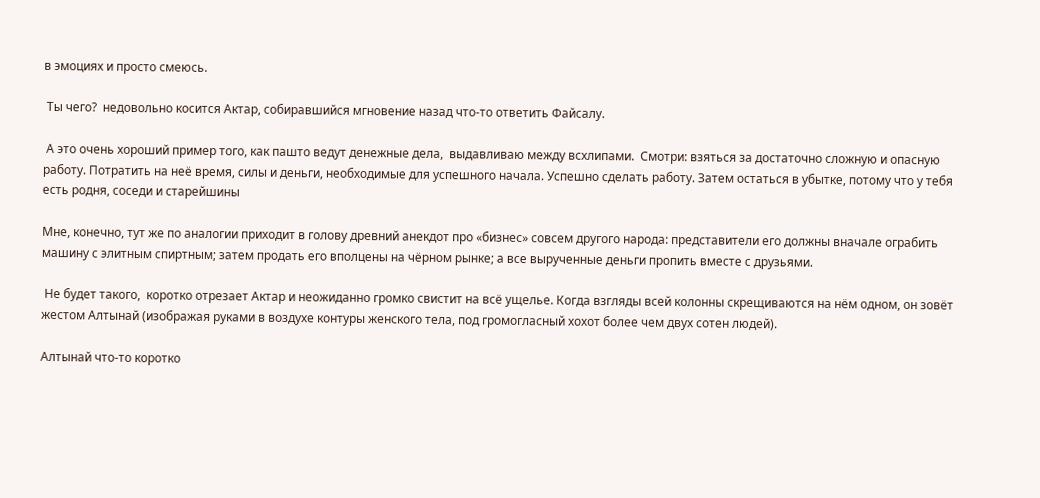в эмоциях и просто смеюсь.

 Ты чего?  недовольно косится Актар, собиравшийся мгновение назад что-то ответить Файсалу.

 А это очень хороший пример того, как пашто ведут денежные дела,  выдавливаю между всхлипами.  Смотри: взяться за достаточно сложную и опасную работу. Потратить на неё время, силы и деньги, необходимые для успешного начала. Успешно сделать работу. Затем остаться в убытке, потому что у тебя есть родня, соседи и старейшины

Мне, конечно, тут же по аналогии приходит в голову древний анекдот про «бизнес» совсем другого народа: представители его должны вначале ограбить машину с элитным спиртным; затем продать его вполцены на чёрном рынке; а все вырученные деньги пропить вместе с друзьями.

 Не будет такого,  коротко отрезает Актар и неожиданно громко свистит на всё ущелье. Когда взгляды всей колонны скрещиваются на нём одном, он зовёт жестом Алтынай (изображая руками в воздухе контуры женского тела, под громогласный хохот более чем двух сотен людей).

Алтынай что-то коротко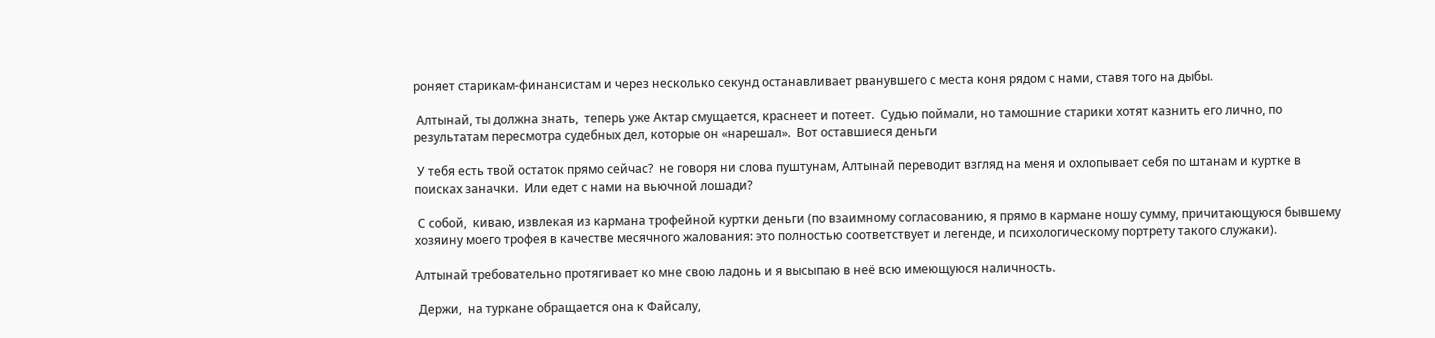роняет старикам-финансистам и через несколько секунд останавливает рванувшего с места коня рядом с нами, ставя того на дыбы.

 Алтынай, ты должна знать,  теперь уже Актар смущается, краснеет и потеет.  Судью поймали, но тамошние старики хотят казнить его лично, по результатам пересмотра судебных дел, которые он «нарешал».  Вот оставшиеся деньги

 У тебя есть твой остаток прямо сейчас?  не говоря ни слова пуштунам, Алтынай переводит взгляд на меня и охлопывает себя по штанам и куртке в поисках заначки.  Или едет с нами на вьючной лошади?

 С собой,  киваю, извлекая из кармана трофейной куртки деньги (по взаимному согласованию, я прямо в кармане ношу сумму, причитающуюся бывшему хозяину моего трофея в качестве месячного жалования: это полностью соответствует и легенде, и психологическому портрету такого служаки).

Алтынай требовательно протягивает ко мне свою ладонь и я высыпаю в неё всю имеющуюся наличность.

 Держи,  на туркане обращается она к Файсалу,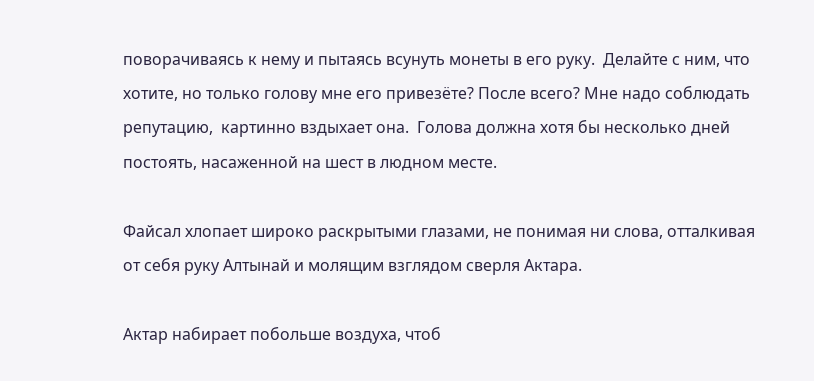поворачиваясь к нему и пытаясь всунуть монеты в его руку.  Делайте с ним, что хотите, но только голову мне его привезёте? После всего? Мне надо соблюдать репутацию,  картинно вздыхает она.  Голова должна хотя бы несколько дней постоять, насаженной на шест в людном месте.

Файсал хлопает широко раскрытыми глазами, не понимая ни слова, отталкивая от себя руку Алтынай и молящим взглядом сверля Актара.

Актар набирает побольше воздуха, чтоб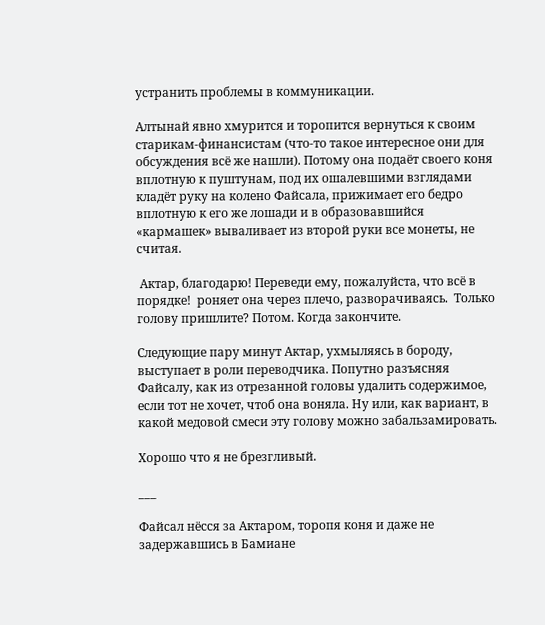устранить проблемы в коммуникации.

Алтынай явно хмурится и торопится вернуться к своим старикам-финансистам (что-то такое интересное они для обсуждения всё же нашли). Потому она подаёт своего коня вплотную к пуштунам, под их ошалевшими взглядами кладёт руку на колено Файсала, прижимает его бедро вплотную к его же лошади и в образовавшийся «кармашек» вываливает из второй руки все монеты, не считая.

 Актар, благодарю! Переведи ему, пожалуйста, что всё в порядке!  роняет она через плечо, разворачиваясь.  Только голову пришлите? Потом. Когда закончите.

Следующие пару минут Актар, ухмыляясь в бороду, выступает в роли переводчика. Попутно разъясняя Файсалу, как из отрезанной головы удалить содержимое, если тот не хочет, чтоб она воняла. Ну или, как вариант, в какой медовой смеси эту голову можно забальзамировать.

Хорошо что я не брезгливый.

___

Файсал нёсся за Актаром, торопя коня и даже не задержавшись в Бамиане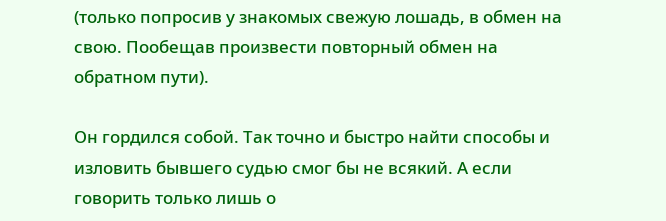(только попросив у знакомых свежую лошадь, в обмен на свою. Пообещав произвести повторный обмен на обратном пути).

Он гордился собой. Так точно и быстро найти способы и изловить бывшего судью смог бы не всякий. А если говорить только лишь о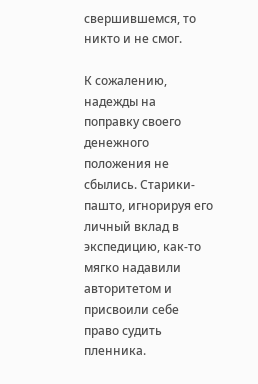свершившемся, то никто и не смог.

К сожалению, надежды на поправку своего денежного положения не сбылись. Старики-пашто, игнорируя его личный вклад в экспедицию, как-то мягко надавили авторитетом и присвоили себе право судить пленника.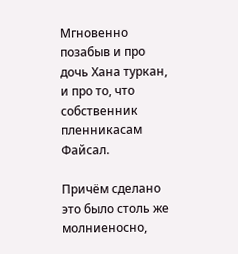Мгновенно позабыв и про дочь Хана туркан, и про то, что собственник пленникасам Файсал.

Причём сделано это было столь же молниеносно,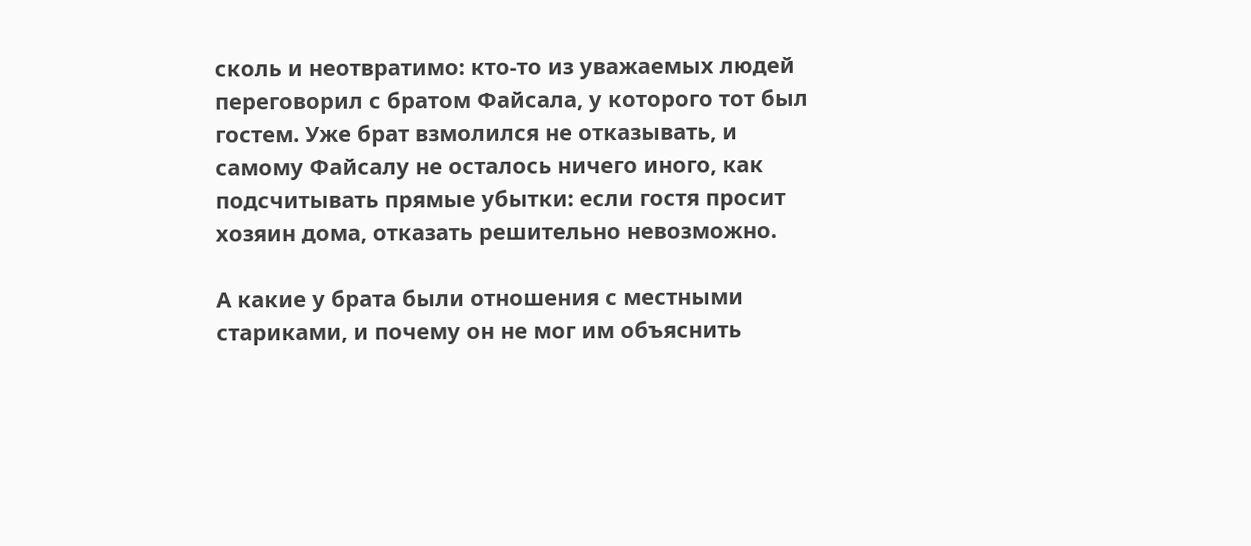сколь и неотвратимо: кто-то из уважаемых людей переговорил с братом Файсала, у которого тот был гостем. Уже брат взмолился не отказывать, и самому Файсалу не осталось ничего иного, как подсчитывать прямые убытки: если гостя просит хозяин дома, отказать решительно невозможно.

А какие у брата были отношения с местными стариками, и почему он не мог им объяснить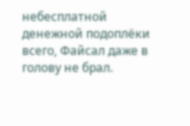небесплатной денежной подоплёки всего, Файсал даже в голову не брал.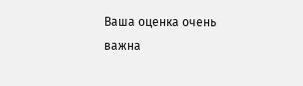Ваша оценка очень важна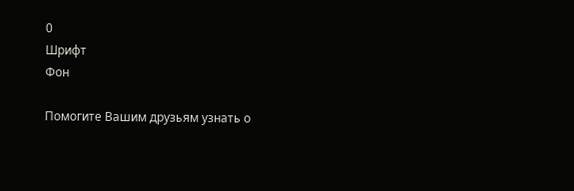0
Шрифт
Фон

Помогите Вашим друзьям узнать о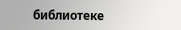библиотеке